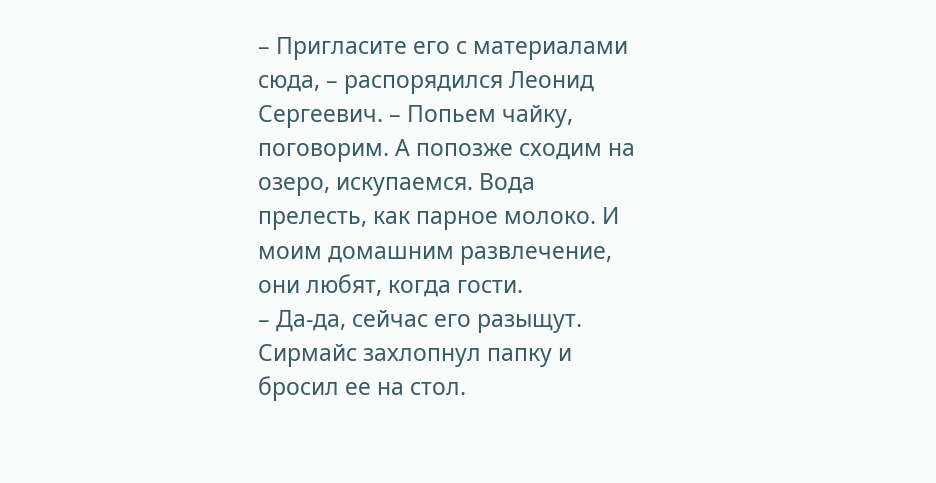– Пригласите его с материалами сюда, – распорядился Леонид Сергеевич. – Попьем чайку, поговорим. А попозже сходим на озеро, искупаемся. Вода прелесть, как парное молоко. И моим домашним развлечение, они любят, когда гости.
– Да-да, сейчас его разыщут.
Сирмайс захлопнул папку и бросил ее на стол.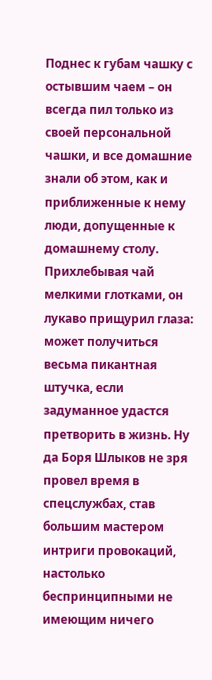Поднес к губам чашку с остывшим чаем – он всегда пил только из своей персональной чашки, и все домашние знали об этом, как и приближенные к нему люди, допущенные к домашнему столу. Прихлебывая чай мелкими глотками, он лукаво прищурил глаза: может получиться весьма пикантная штучка, если задуманное удастся претворить в жизнь. Ну да Боря Шлыков не зря провел время в спецслужбах, став большим мастером интриги провокаций, настолько беспринципными не имеющим ничего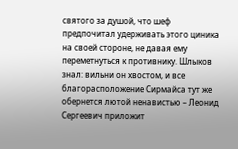святого за душой, что шеф предпочитал удерживать этого циника на своей стороне, не давая ему переметнуться к противнику. Шлыков знал: вильни он хвостом, и все благорасположение Сирмайса тут же обернется лютой ненавистью – Леонид Сергеевич приложит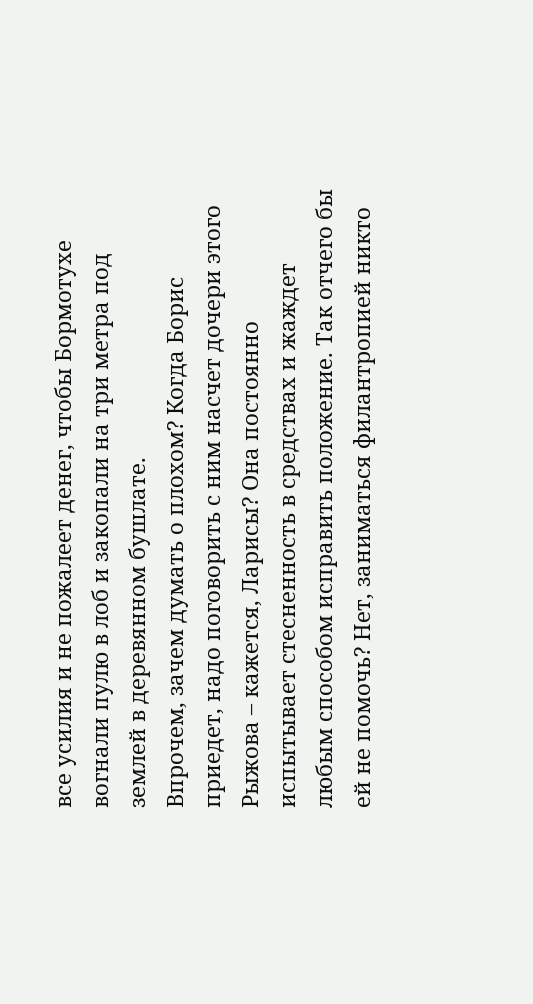все усилия и не пожалеет денег, чтобы Бормотухе вогнали пулю в лоб и закопали на три метра под землей в деревянном бушлате.
Впрочем, зачем думать о плохом? Когда Борис приедет, надо поговорить с ним насчет дочери этого Рыжова – кажется, Ларисы? Она постоянно испытывает стесненность в средствах и жаждет любым способом исправить положение. Так отчего бы ей не помочь? Нет, заниматься филантропией никто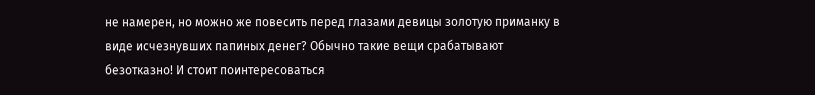не намерен, но можно же повесить перед глазами девицы золотую приманку в виде исчезнувших папиных денег? Обычно такие вещи срабатывают безотказно! И стоит поинтересоваться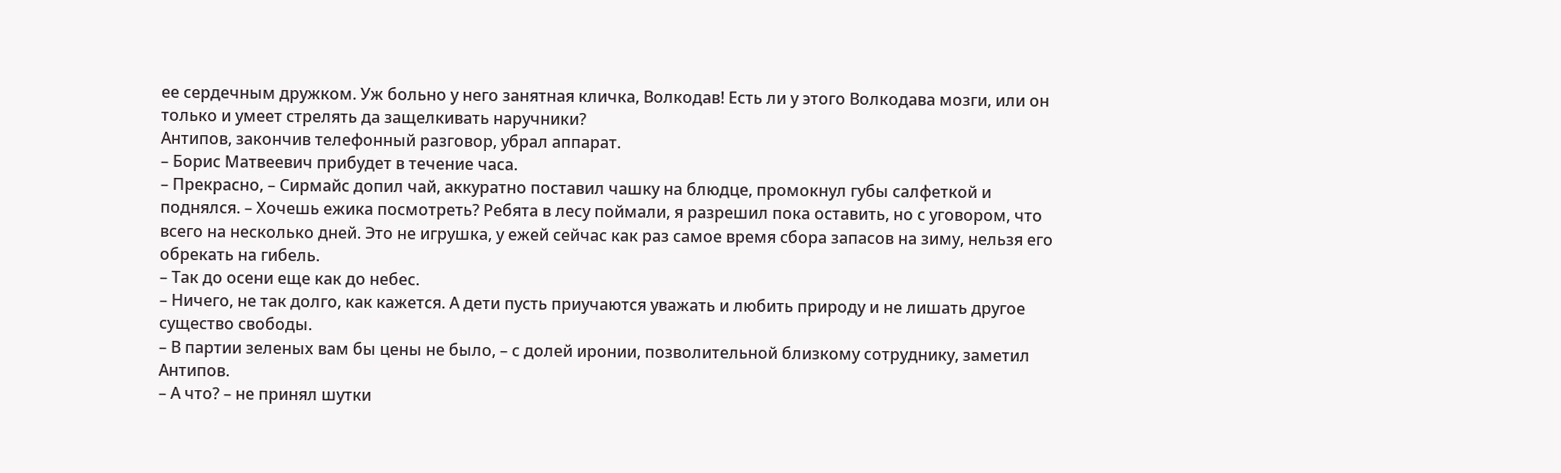ее сердечным дружком. Уж больно у него занятная кличка, Волкодав! Есть ли у этого Волкодава мозги, или он только и умеет стрелять да защелкивать наручники?
Антипов, закончив телефонный разговор, убрал аппарат.
– Борис Матвеевич прибудет в течение часа.
– Прекрасно, – Сирмайс допил чай, аккуратно поставил чашку на блюдце, промокнул губы салфеткой и поднялся. – Хочешь ежика посмотреть? Ребята в лесу поймали, я разрешил пока оставить, но с уговором, что всего на несколько дней. Это не игрушка, у ежей сейчас как раз самое время сбора запасов на зиму, нельзя его обрекать на гибель.
– Так до осени еще как до небес.
– Ничего, не так долго, как кажется. А дети пусть приучаются уважать и любить природу и не лишать другое существо свободы.
– В партии зеленых вам бы цены не было, – с долей иронии, позволительной близкому сотруднику, заметил Антипов.
– А что? – не принял шутки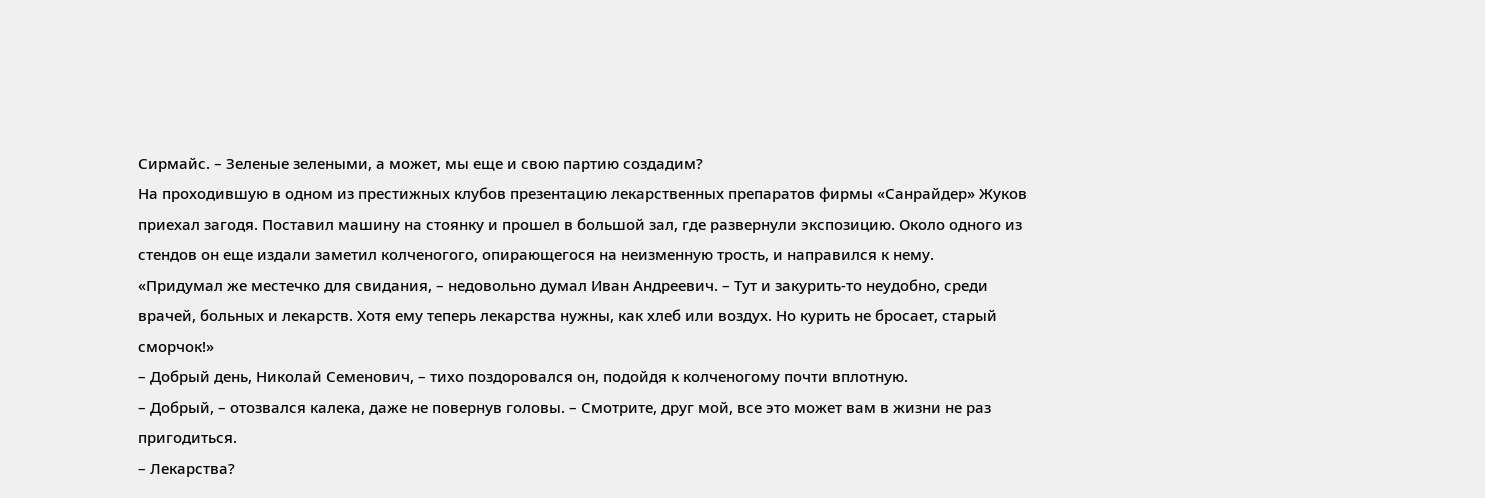Сирмайс. – Зеленые зелеными, а может, мы еще и свою партию создадим?
На проходившую в одном из престижных клубов презентацию лекарственных препаратов фирмы «Санрайдер» Жуков приехал загодя. Поставил машину на стоянку и прошел в большой зал, где развернули экспозицию. Около одного из стендов он еще издали заметил колченогого, опирающегося на неизменную трость, и направился к нему.
«Придумал же местечко для свидания, – недовольно думал Иван Андреевич. – Тут и закурить-то неудобно, среди врачей, больных и лекарств. Хотя ему теперь лекарства нужны, как хлеб или воздух. Но курить не бросает, старый сморчок!»
– Добрый день, Николай Семенович, – тихо поздоровался он, подойдя к колченогому почти вплотную.
– Добрый, – отозвался калека, даже не повернув головы. – Смотрите, друг мой, все это может вам в жизни не раз пригодиться.
– Лекарства?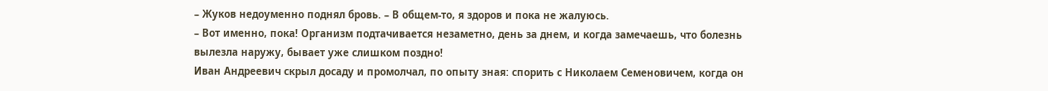– Жуков недоуменно поднял бровь. – В общем-то, я здоров и пока не жалуюсь.
– Вот именно, пока! Организм подтачивается незаметно, день за днем, и когда замечаешь, что болезнь вылезла наружу, бывает уже слишком поздно!
Иван Андреевич скрыл досаду и промолчал, по опыту зная: спорить с Николаем Семеновичем, когда он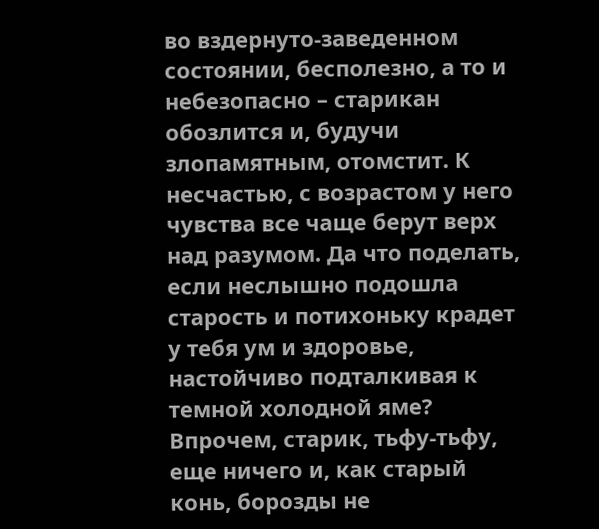во вздернуто-заведенном состоянии, бесполезно, а то и небезопасно – старикан обозлится и, будучи злопамятным, отомстит. К несчастью, с возрастом у него чувства все чаще берут верх над разумом. Да что поделать, если неслышно подошла старость и потихоньку крадет у тебя ум и здоровье, настойчиво подталкивая к темной холодной яме? Впрочем, старик, тьфу-тьфу, еще ничего и, как старый конь, борозды не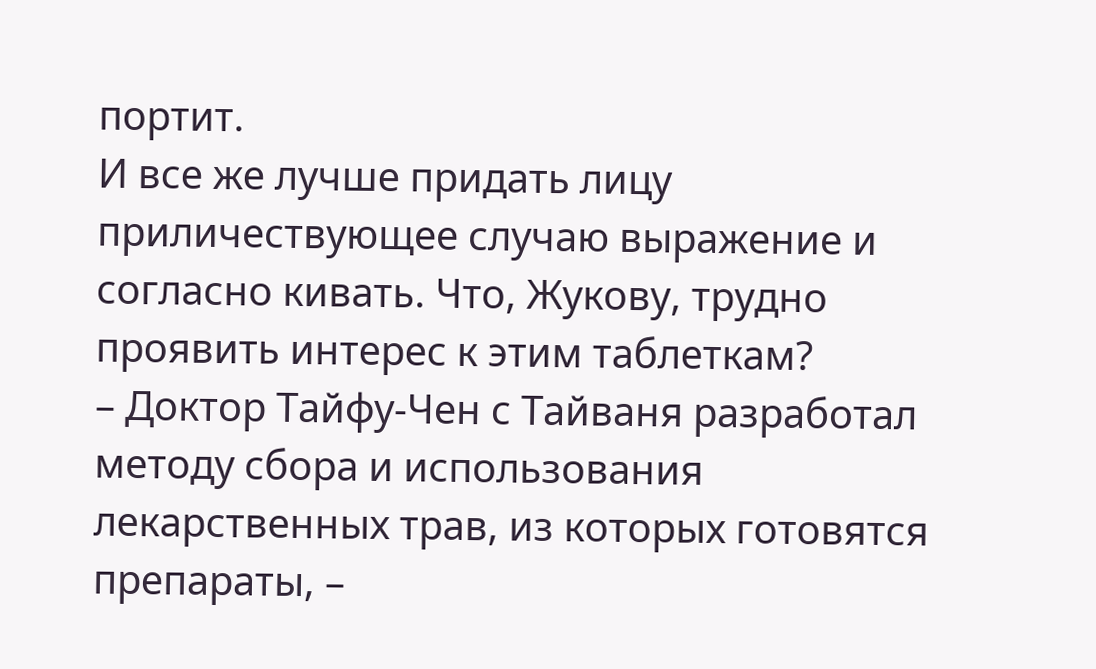портит.
И все же лучше придать лицу приличествующее случаю выражение и согласно кивать. Что, Жукову, трудно проявить интерес к этим таблеткам?
– Доктор Тайфу-Чен с Тайваня разработал методу сбора и использования лекарственных трав, из которых готовятся препараты, –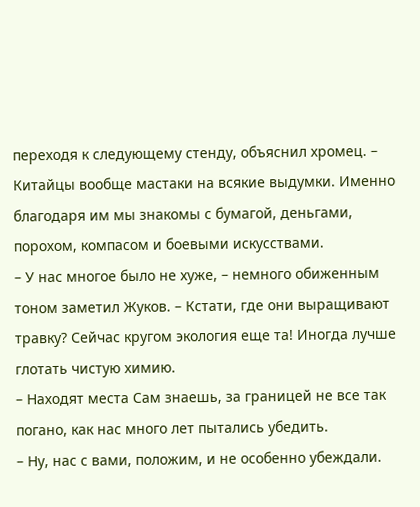переходя к следующему стенду, объяснил хромец. – Китайцы вообще мастаки на всякие выдумки. Именно благодаря им мы знакомы с бумагой, деньгами, порохом, компасом и боевыми искусствами.
– У нас многое было не хуже, – немного обиженным тоном заметил Жуков. – Кстати, где они выращивают травку? Сейчас кругом экология еще та! Иногда лучше глотать чистую химию.
– Находят места Сам знаешь, за границей не все так погано, как нас много лет пытались убедить.
– Ну, нас с вами, положим, и не особенно убеждали.